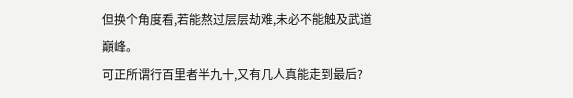但换个角度看,若能熬过层层劫难,未必不能触及武道巔峰。
可正所谓行百里者半九十,又有几人真能走到最后?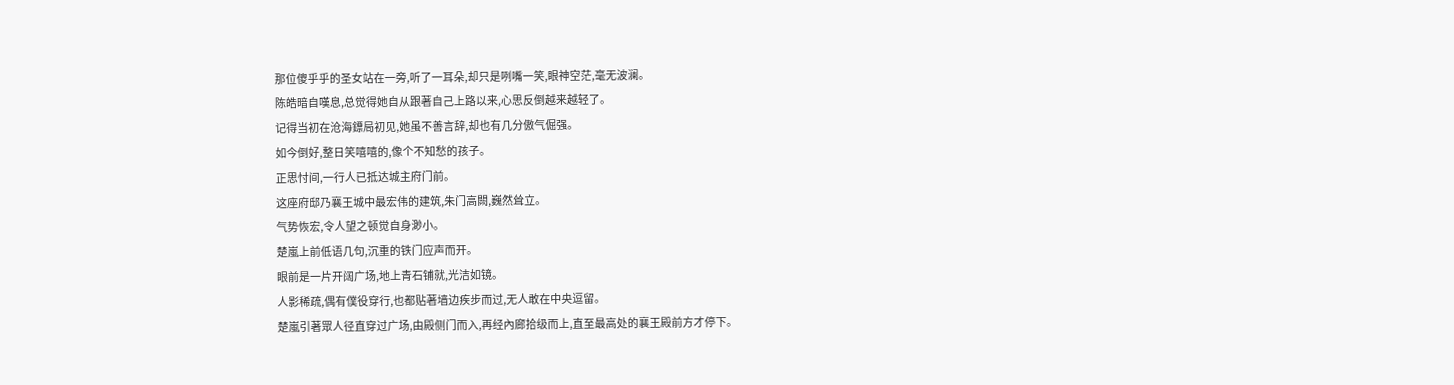那位傻乎乎的圣女站在一旁,听了一耳朵,却只是咧嘴一笑,眼神空茫,毫无波澜。
陈皓暗自嘆息,总觉得她自从跟著自己上路以来,心思反倒越来越轻了。
记得当初在沧海鏢局初见,她虽不善言辞,却也有几分傲气倔强。
如今倒好,整日笑嘻嘻的,像个不知愁的孩子。
正思忖间,一行人已抵达城主府门前。
这座府邸乃襄王城中最宏伟的建筑,朱门高闕,巍然耸立。
气势恢宏,令人望之顿觉自身渺小。
楚嵐上前低语几句,沉重的铁门应声而开。
眼前是一片开阔广场,地上青石铺就,光洁如镜。
人影稀疏,偶有僕役穿行,也都贴著墙边疾步而过,无人敢在中央逗留。
楚嵐引著眾人径直穿过广场,由殿侧门而入,再经內廊拾级而上,直至最高处的襄王殿前方才停下。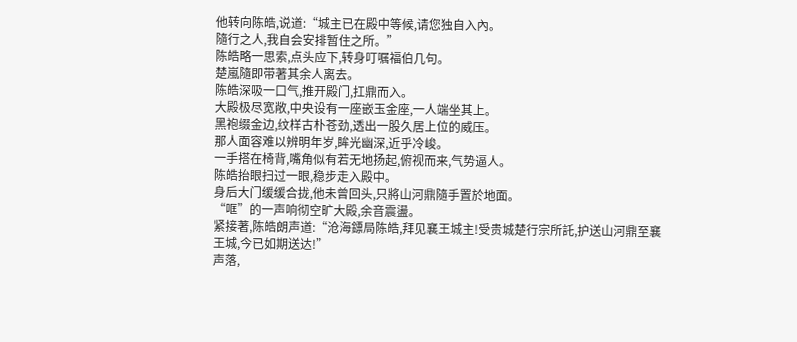他转向陈皓,说道:“城主已在殿中等候,请您独自入內。
隨行之人,我自会安排暂住之所。”
陈皓略一思索,点头应下,转身叮嘱福伯几句。
楚嵐隨即带著其余人离去。
陈皓深吸一口气,推开殿门,扛鼎而入。
大殿极尽宽敞,中央设有一座嵌玉金座,一人端坐其上。
黑袍缀金边,纹样古朴苍劲,透出一股久居上位的威压。
那人面容难以辨明年岁,眸光幽深,近乎冷峻。
一手搭在椅背,嘴角似有若无地扬起,俯视而来,气势逼人。
陈皓抬眼扫过一眼,稳步走入殿中。
身后大门缓缓合拢,他未曾回头,只將山河鼎隨手置於地面。
“哐”的一声响彻空旷大殿,余音震盪。
紧接著,陈皓朗声道:“沧海鏢局陈皓,拜见襄王城主!受贵城楚行宗所託,护送山河鼎至襄王城,今已如期送达!”
声落,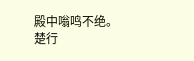殿中嗡鸣不绝。
楚行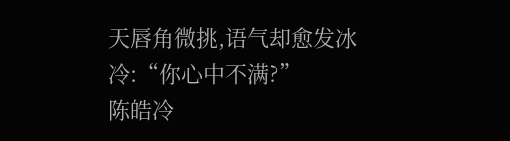天唇角微挑,语气却愈发冰冷:“你心中不满?”
陈皓冷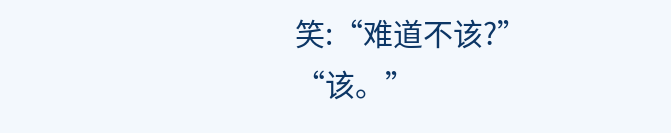笑:“难道不该?”
“该。”